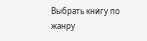Выбрать книгу по жанру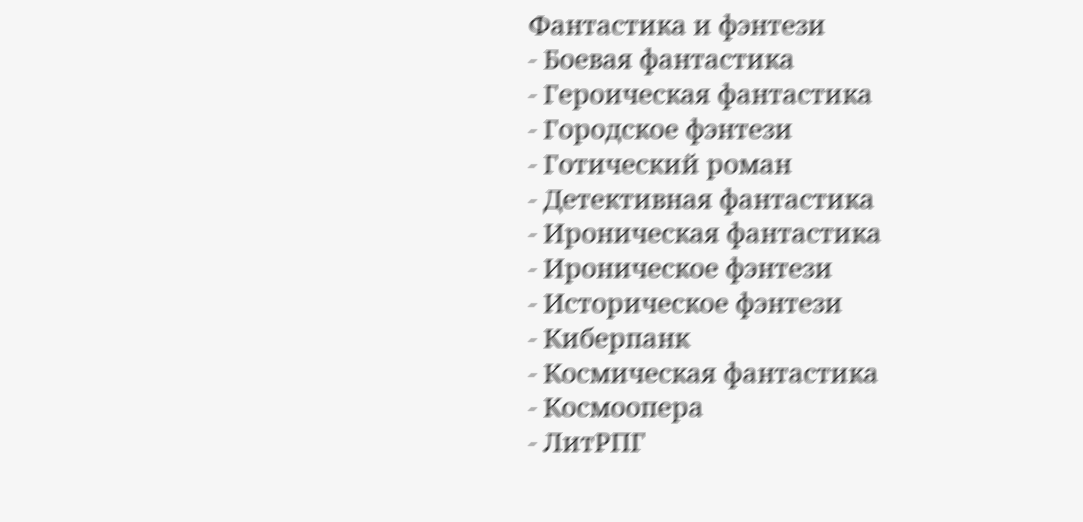Фантастика и фэнтези
- Боевая фантастика
- Героическая фантастика
- Городское фэнтези
- Готический роман
- Детективная фантастика
- Ироническая фантастика
- Ироническое фэнтези
- Историческое фэнтези
- Киберпанк
- Космическая фантастика
- Космоопера
- ЛитРПГ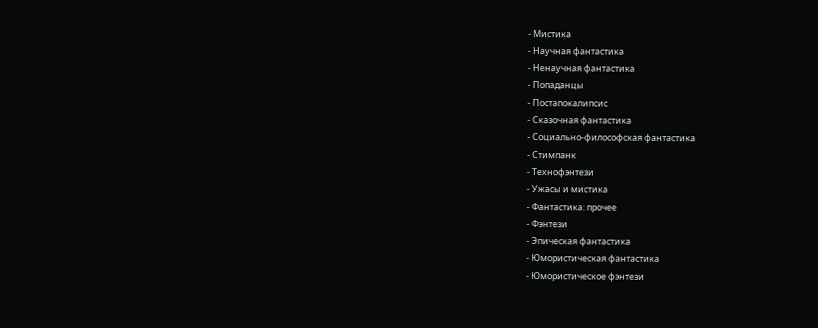- Мистика
- Научная фантастика
- Ненаучная фантастика
- Попаданцы
- Постапокалипсис
- Сказочная фантастика
- Социально-философская фантастика
- Стимпанк
- Технофэнтези
- Ужасы и мистика
- Фантастика: прочее
- Фэнтези
- Эпическая фантастика
- Юмористическая фантастика
- Юмористическое фэнтези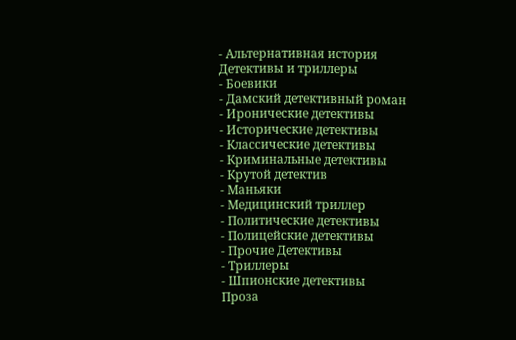- Альтернативная история
Детективы и триллеры
- Боевики
- Дамский детективный роман
- Иронические детективы
- Исторические детективы
- Классические детективы
- Криминальные детективы
- Крутой детектив
- Маньяки
- Медицинский триллер
- Политические детективы
- Полицейские детективы
- Прочие Детективы
- Триллеры
- Шпионские детективы
Проза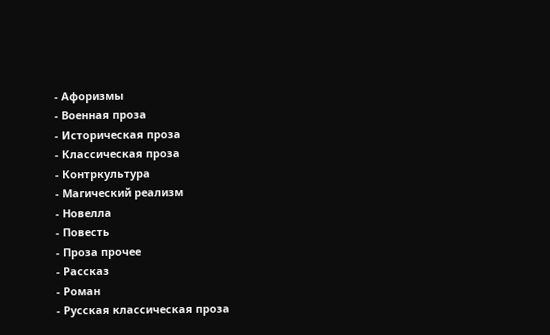- Афоризмы
- Военная проза
- Историческая проза
- Классическая проза
- Контркультура
- Магический реализм
- Новелла
- Повесть
- Проза прочее
- Рассказ
- Роман
- Русская классическая проза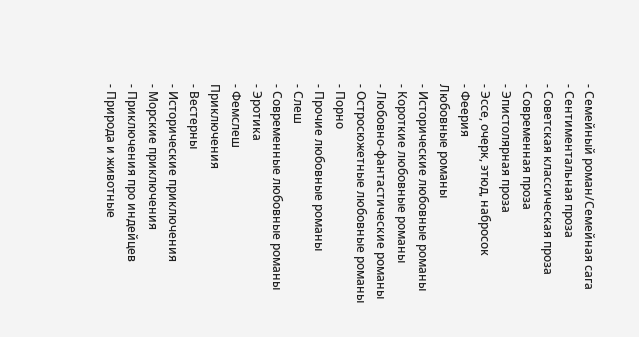- Семейный роман/Семейная сага
- Сентиментальная проза
- Советская классическая проза
- Современная проза
- Эпистолярная проза
- Эссе, очерк, этюд, набросок
- Феерия
Любовные романы
- Исторические любовные романы
- Короткие любовные романы
- Любовно-фантастические романы
- Остросюжетные любовные романы
- Порно
- Прочие любовные романы
- Слеш
- Современные любовные романы
- Эротика
- Фемслеш
Приключения
- Вестерны
- Исторические приключения
- Морские приключения
- Приключения про индейцев
- Природа и животные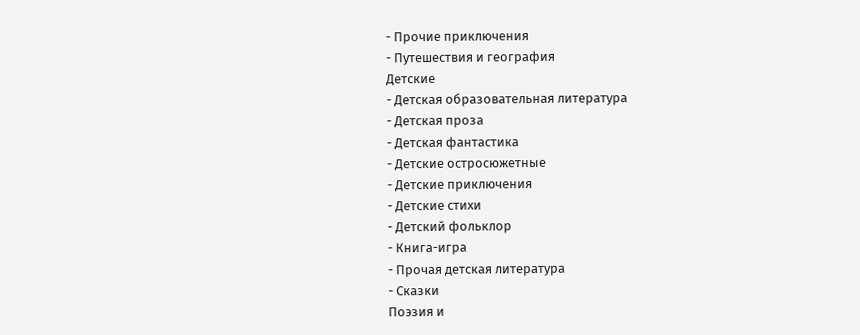- Прочие приключения
- Путешествия и география
Детские
- Детская образовательная литература
- Детская проза
- Детская фантастика
- Детские остросюжетные
- Детские приключения
- Детские стихи
- Детский фольклор
- Книга-игра
- Прочая детская литература
- Сказки
Поэзия и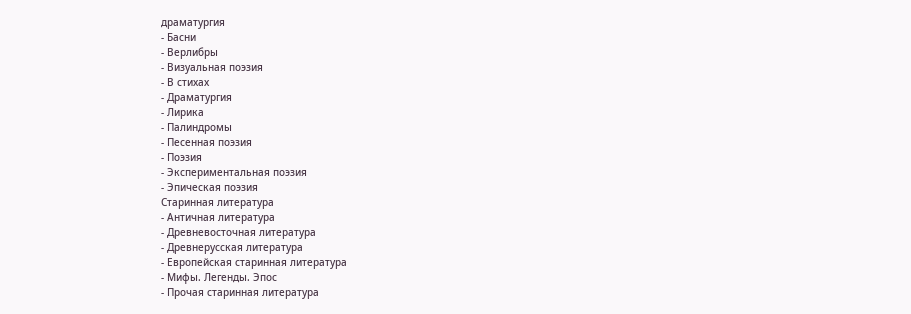драматургия
- Басни
- Верлибры
- Визуальная поэзия
- В стихах
- Драматургия
- Лирика
- Палиндромы
- Песенная поэзия
- Поэзия
- Экспериментальная поэзия
- Эпическая поэзия
Старинная литература
- Античная литература
- Древневосточная литература
- Древнерусская литература
- Европейская старинная литература
- Мифы. Легенды. Эпос
- Прочая старинная литература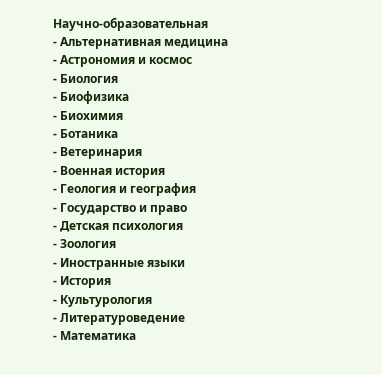Научно-образовательная
- Альтернативная медицина
- Астрономия и космос
- Биология
- Биофизика
- Биохимия
- Ботаника
- Ветеринария
- Военная история
- Геология и география
- Государство и право
- Детская психология
- Зоология
- Иностранные языки
- История
- Культурология
- Литературоведение
- Математика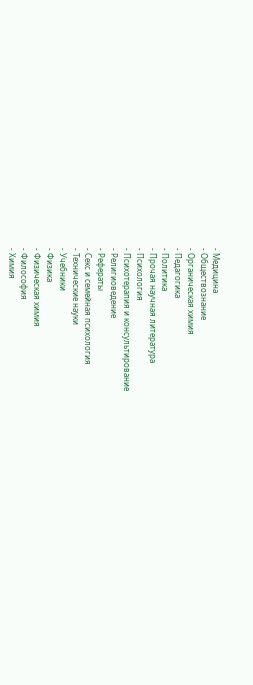- Медицина
- Обществознание
- Органическая химия
- Педагогика
- Политика
- Прочая научная литература
- Психология
- Психотерапия и консультирование
- Религиоведение
- Рефераты
- Секс и семейная психология
- Технические науки
- Учебники
- Физика
- Физическая химия
- Философия
- Химия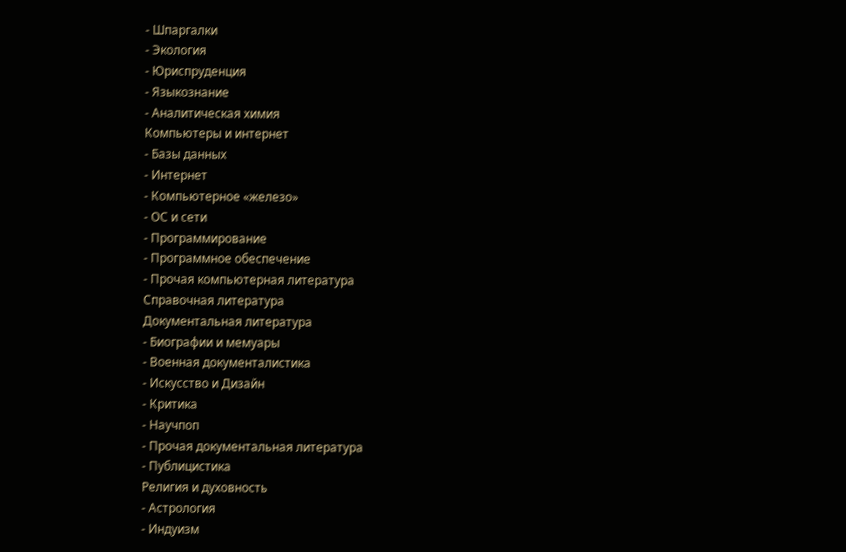- Шпаргалки
- Экология
- Юриспруденция
- Языкознание
- Аналитическая химия
Компьютеры и интернет
- Базы данных
- Интернет
- Компьютерное «железо»
- ОС и сети
- Программирование
- Программное обеспечение
- Прочая компьютерная литература
Справочная литература
Документальная литература
- Биографии и мемуары
- Военная документалистика
- Искусство и Дизайн
- Критика
- Научпоп
- Прочая документальная литература
- Публицистика
Религия и духовность
- Астрология
- Индуизм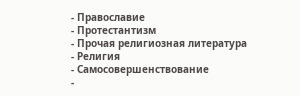- Православие
- Протестантизм
- Прочая религиозная литература
- Религия
- Самосовершенствование
-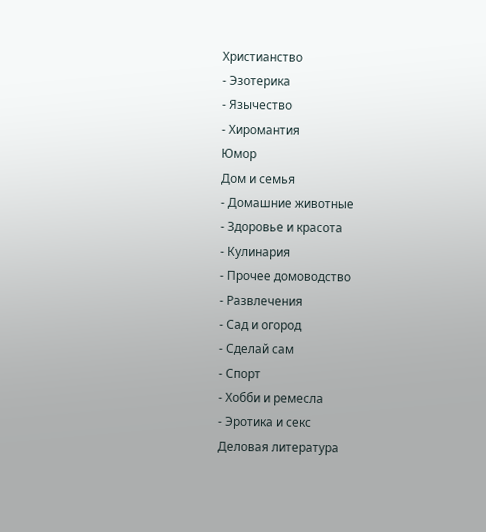Христианство
- Эзотерика
- Язычество
- Хиромантия
Юмор
Дом и семья
- Домашние животные
- Здоровье и красота
- Кулинария
- Прочее домоводство
- Развлечения
- Сад и огород
- Сделай сам
- Спорт
- Хобби и ремесла
- Эротика и секс
Деловая литература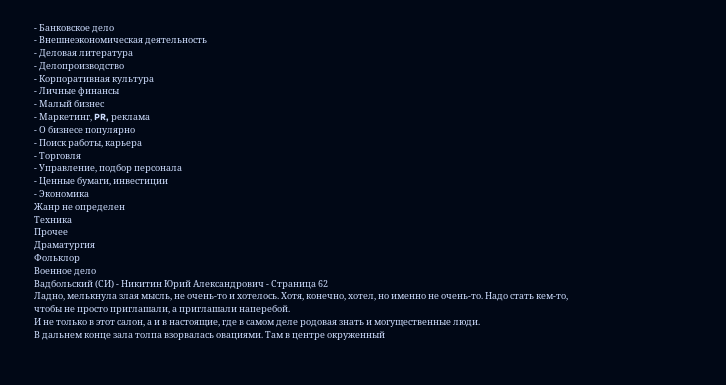- Банковское дело
- Внешнеэкономическая деятельность
- Деловая литература
- Делопроизводство
- Корпоративная культура
- Личные финансы
- Малый бизнес
- Маркетинг, PR, реклама
- О бизнесе популярно
- Поиск работы, карьера
- Торговля
- Управление, подбор персонала
- Ценные бумаги, инвестиции
- Экономика
Жанр не определен
Техника
Прочее
Драматургия
Фольклор
Военное дело
Вадбольский (СИ) - Никитин Юрий Александрович - Страница 62
Ладно, мелькнула злая мысль, не очень-то и хотелось. Хотя, конечно, хотел, но именно не очень-то. Надо стать кем-то, чтобы не просто приглашали, а приглашали наперебой.
И не только в этот салон, а и в настоящие, где в самом деле родовая знать и могущественные люди.
В дальнем конце зала толпа взорвалась овациями. Там в центре окруженный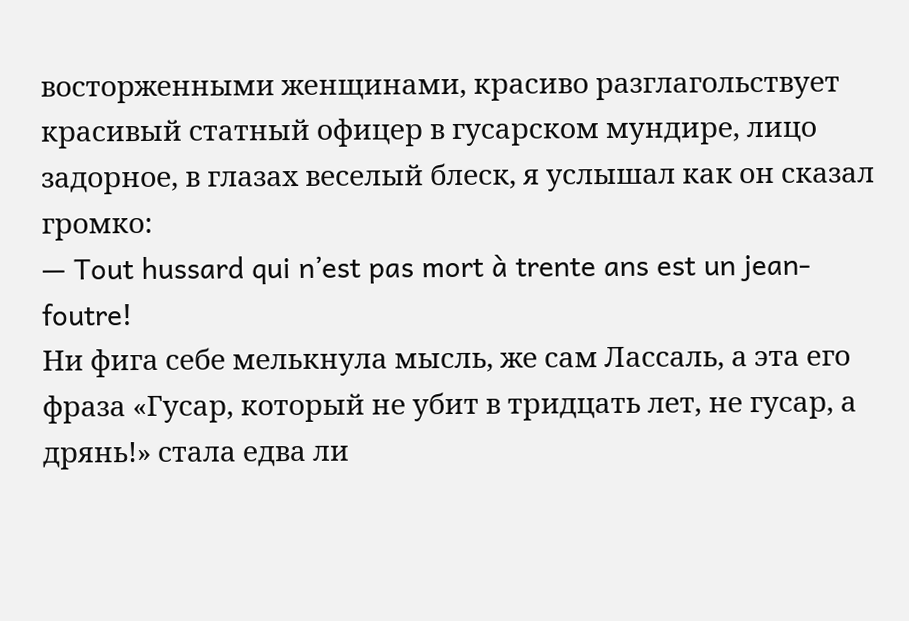восторженными женщинами, красиво разглагольствует красивый статный офицер в гусарском мундире, лицо задорное, в глазах веселый блеск, я услышал как он сказал громко:
— Tout hussard qui n’est pas mort à trente ans est un jean-foutre!
Ни фига себе мелькнула мысль, же сам Лассаль, а эта его фраза «Гусар, который не убит в тридцать лет, не гусар, а дрянь!» стала едва ли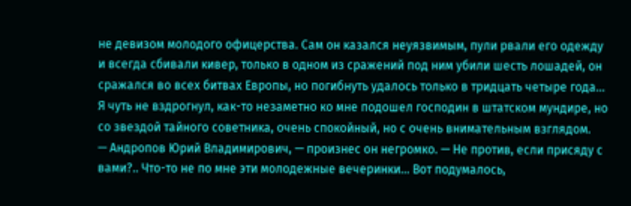не девизом молодого офицерства. Сам он казался неуязвимым, пули рвали его одежду и всегда сбивали кивер, только в одном из сражений под ним убили шесть лошадей, он сражался во всех битвах Европы, но погибнуть удалось только в тридцать четыре года…
Я чуть не вздрогнул, как-то незаметно ко мне подошел господин в штатском мундире, но со звездой тайного советника, очень спокойный, но с очень внимательным взглядом.
— Андропов Юрий Владимирович, — произнес он негромко. — Не против, если присяду с вами?.. Что-то не по мне эти молодежные вечеринки… Вот подумалось,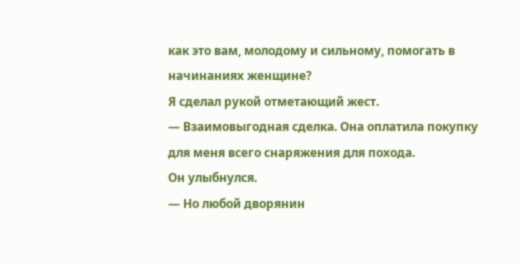как это вам, молодому и сильному, помогать в начинаниях женщине?
Я сделал рукой отметающий жест.
— Взаимовыгодная сделка. Она оплатила покупку для меня всего снаряжения для похода.
Он улыбнулся.
— Но любой дворянин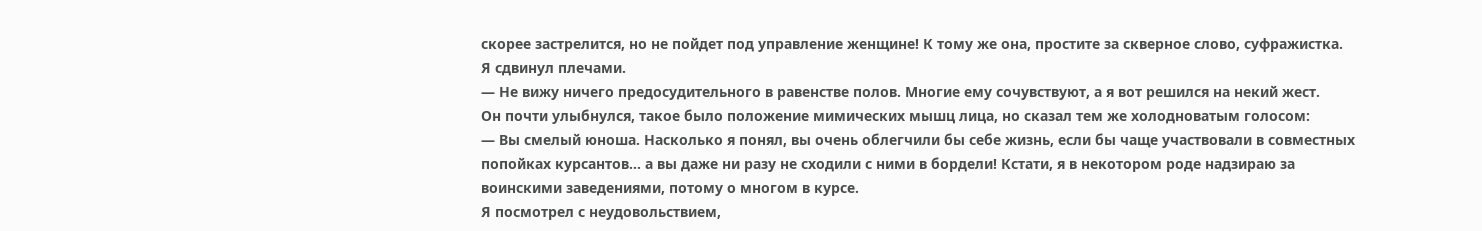скорее застрелится, но не пойдет под управление женщине! К тому же она, простите за скверное слово, суфражистка.
Я сдвинул плечами.
— Не вижу ничего предосудительного в равенстве полов. Многие ему сочувствуют, а я вот решился на некий жест.
Он почти улыбнулся, такое было положение мимических мышц лица, но сказал тем же холодноватым голосом:
— Вы смелый юноша. Насколько я понял, вы очень облегчили бы себе жизнь, если бы чаще участвовали в совместных попойках курсантов… а вы даже ни разу не сходили с ними в бордели! Кстати, я в некотором роде надзираю за воинскими заведениями, потому о многом в курсе.
Я посмотрел с неудовольствием,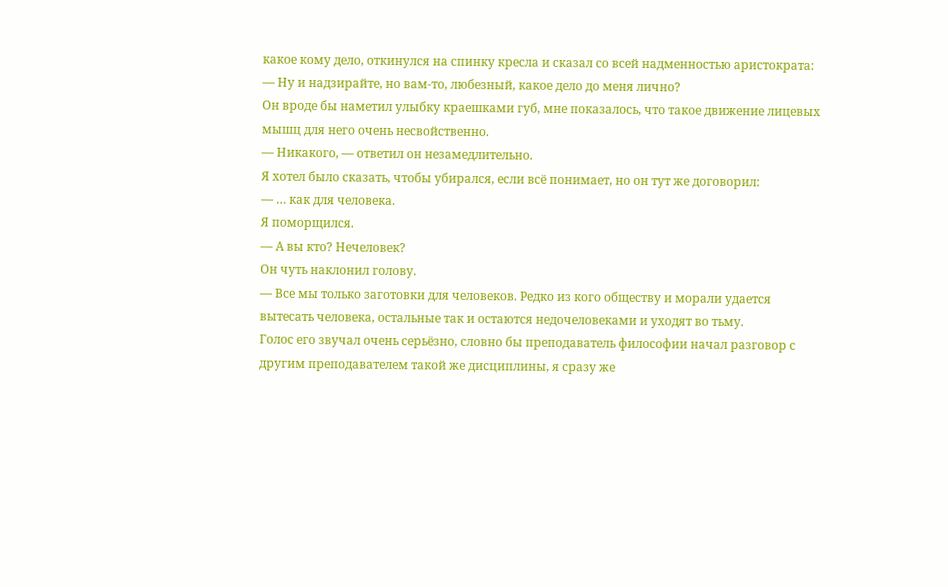какое кому дело, откинулся на спинку кресла и сказал со всей надменностью аристократа:
— Ну и надзирайте, но вам-то, любезный, какое дело до меня лично?
Он вроде бы наметил улыбку краешками губ, мне показалось, что такое движение лицевых мышц для него очень несвойственно.
— Никакого, — ответил он незамедлительно.
Я хотел было сказать, чтобы убирался, если всё понимает, но он тут же договорил:
— … как для человека.
Я поморщился.
— А вы кто? Нечеловек?
Он чуть наклонил голову.
— Все мы только заготовки для человеков. Редко из кого обществу и морали удается вытесать человека, остальные так и остаются недочеловеками и уходят во тьму.
Голос его звучал очень серьёзно, словно бы преподаватель философии начал разговор с другим преподавателем такой же дисциплины, я сразу же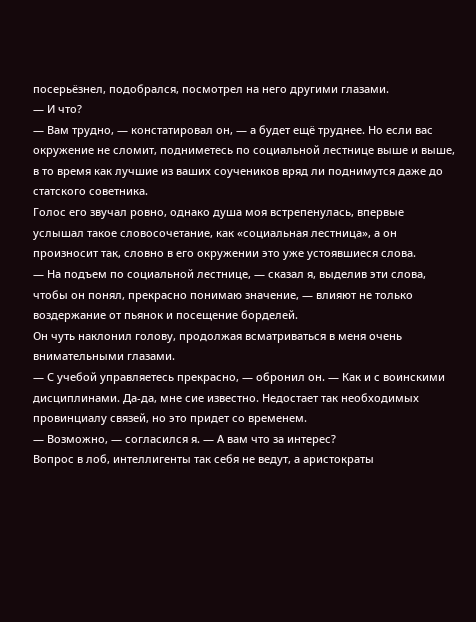посерьёзнел, подобрался, посмотрел на него другими глазами.
— И что?
— Вам трудно, — констатировал он, — а будет ещё труднее. Но если вас окружение не сломит, подниметесь по социальной лестнице выше и выше, в то время как лучшие из ваших соучеников вряд ли поднимутся даже до статского советника.
Голос его звучал ровно, однако душа моя встрепенулась, впервые услышал такое словосочетание, как «социальная лестница», а он произносит так, словно в его окружении это уже устоявшиеся слова.
— На подъем по социальной лестнице, — сказал я, выделив эти слова, чтобы он понял, прекрасно понимаю значение, — влияют не только воздержание от пьянок и посещение борделей.
Он чуть наклонил голову, продолжая всматриваться в меня очень внимательными глазами.
— С учебой управляетесь прекрасно, — обронил он. — Как и с воинскими дисциплинами. Да-да, мне сие известно. Недостает так необходимых провинциалу связей, но это придет со временем.
— Возможно, — согласился я. — А вам что за интерес?
Вопрос в лоб, интеллигенты так себя не ведут, а аристократы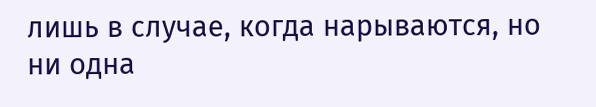лишь в случае, когда нарываются, но ни одна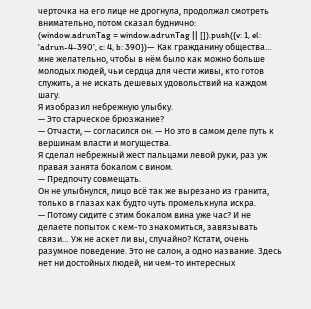черточка на его лице не дрогнула, продолжал смотреть внимательно, потом сказал буднично:
(window.adrunTag = window.adrunTag || []).push({v: 1, el: 'adrun-4-390', c: 4, b: 390})— Как гражданину общества… мне желательно, чтобы в нём было как можно больше молодых людей, чьи сердца для чести живы, кто готов служить, а не искать дешевых удовольствий на каждом шагу.
Я изобразил небрежную улыбку.
— Это старческое брюзжание?
— Отчасти, — согласился он. — Но это в самом деле путь к вершинам власти и могущества.
Я сделал небрежный жест пальцами левой руки, раз уж правая занята бокалом с вином.
— Предпочту совмещать.
Он не улыбнулся, лицо всё так же вырезано из гранита, только в глазах как будто чуть промелькнула искра.
— Потому сидите с этим бокалом вина уже час? И не делаете попыток с кем-то знакомиться, завязывать связи… Уж не аскет ли вы, случайно? Кстати, очень разумное поведение. Это не салон, а одно название. Здесь нет ни достойных людей, ни чем-то интересных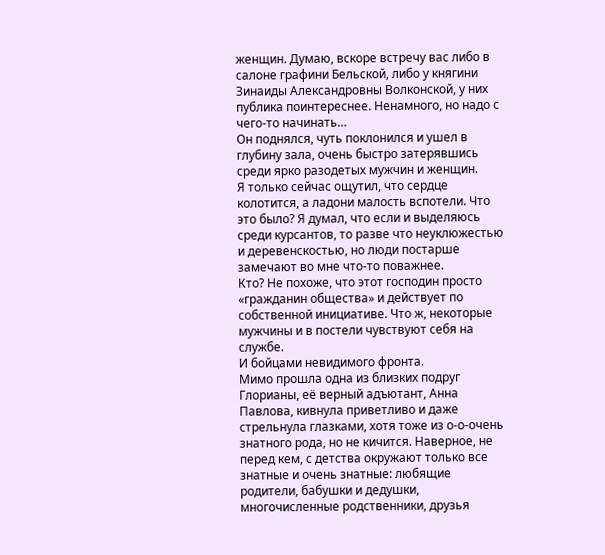женщин. Думаю, вскоре встречу вас либо в салоне графини Бельской, либо у княгини Зинаиды Александровны Волконской, у них публика поинтереснее. Ненамного, но надо с чего-то начинать…
Он поднялся, чуть поклонился и ушел в глубину зала, очень быстро затерявшись среди ярко разодетых мужчин и женщин.
Я только сейчас ощутил, что сердце колотится, а ладони малость вспотели. Что это было? Я думал, что если и выделяюсь среди курсантов, то разве что неуклюжестью и деревенскостью, но люди постарше замечают во мне что-то поважнее.
Кто? Не похоже, что этот господин просто «гражданин общества» и действует по собственной инициативе. Что ж, некоторые мужчины и в постели чувствуют себя на службе.
И бойцами невидимого фронта.
Мимо прошла одна из близких подруг Глорианы, её верный адъютант, Анна Павлова, кивнула приветливо и даже стрельнула глазками, хотя тоже из о-о-очень знатного рода, но не кичится. Наверное, не перед кем, с детства окружают только все знатные и очень знатные: любящие родители, бабушки и дедушки, многочисленные родственники, друзья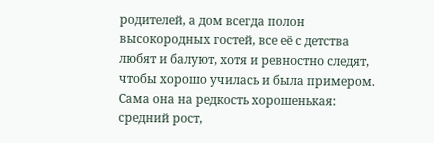родителей, а дом всегда полон высокородных гостей, все её с детства любят и балуют, хотя и ревностно следят, чтобы хорошо училась и была примером.
Сама она на редкость хорошенькая: средний рост,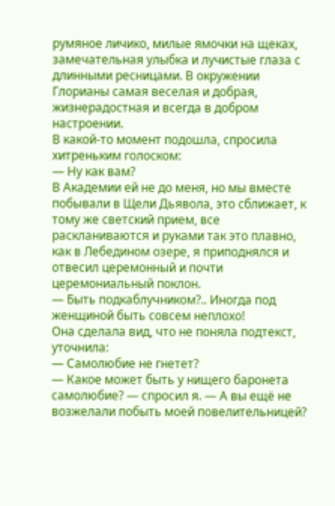румяное личико, милые ямочки на щеках, замечательная улыбка и лучистые глаза с длинными ресницами. В окружении Глорианы самая веселая и добрая, жизнерадостная и всегда в добром настроении.
В какой-то момент подошла, спросила хитреньким голоском:
— Ну как вам?
В Академии ей не до меня, но мы вместе побывали в Щели Дьявола, это сближает, к тому же светский прием, все раскланиваются и руками так это плавно, как в Лебедином озере, я приподнялся и отвесил церемонный и почти церемониальный поклон.
— Быть подкаблучником?.. Иногда под женщиной быть совсем неплохо!
Она сделала вид, что не поняла подтекст, уточнила:
— Самолюбие не гнетет?
— Какое может быть у нищего баронета самолюбие? — спросил я. — А вы ещё не возжелали побыть моей повелительницей?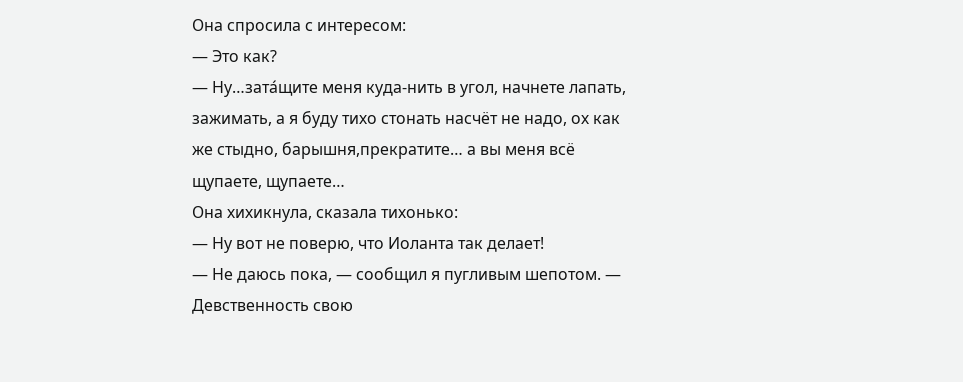Она спросила с интересом:
— Это как?
— Ну…зата́щите меня куда-нить в угол, начнете лапать, зажимать, а я буду тихо стонать насчёт не надо, ох как же стыдно, барышня,прекратите… а вы меня всё щупаете, щупаете…
Она хихикнула, сказала тихонько:
— Ну вот не поверю, что Иоланта так делает!
— Не даюсь пока, — сообщил я пугливым шепотом. — Девственность свою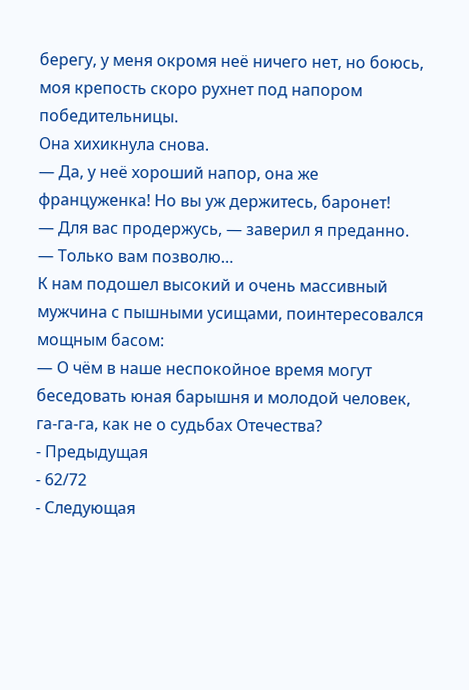берегу, у меня окромя неё ничего нет, но боюсь, моя крепость скоро рухнет под напором победительницы.
Она хихикнула снова.
— Да, у неё хороший напор, она же француженка! Но вы уж держитесь, баронет!
— Для вас продержусь, — заверил я преданно. — Только вам позволю…
К нам подошел высокий и очень массивный мужчина с пышными усищами, поинтересовался мощным басом:
— О чём в наше неспокойное время могут беседовать юная барышня и молодой человек, га-га-га, как не о судьбах Отечества?
- Предыдущая
- 62/72
- Следующая